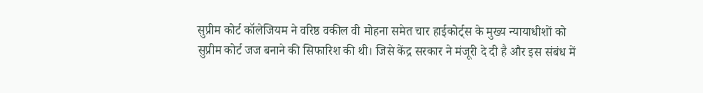सुप्रीम कोर्ट कॉलेजियम ने वरिष्ठ वकील वी मोहना समेत चार हाईकोर्ट्स के मुख्य न्यायाधीशों को सुप्रीम कोर्ट जज बनाने की सिफारिश की थी। जिसे केंद्र सरकार ने मंजूरी दे दी है और इस संबंध में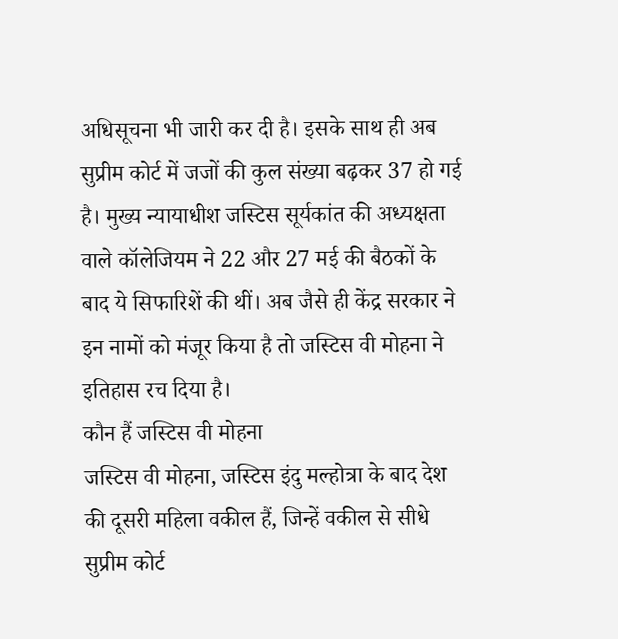अधिसूचना भी जारी कर दी है। इसके साथ ही अब सुप्रीम कोर्ट में जजों की कुल संख्या बढ़कर 37 हो गई है। मुख्य न्यायाधीश जस्टिस सूर्यकांत की अध्यक्षता वाले कॉलेजियम ने 22 और 27 मई की बैठकों के बाद ये सिफारिशें की थीं। अब जैसे ही केंद्र सरकार ने इन नामों को मंजूर किया है तो जस्टिस वी मोहना ने इतिहास रच दिया है।
कौन हैं जस्टिस वी मोहना
जस्टिस वी मोहना, जस्टिस इंदु मल्होत्रा के बाद देश की दूसरी महिला वकील हैं, जिन्हें वकील से सीधे सुप्रीम कोर्ट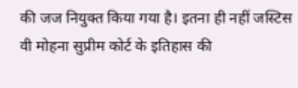की जज नियुक्त किया गया है। इतना ही नहीं जस्टिस वी मोहना सुप्रीम कोर्ट के इतिहास की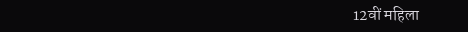12वीं महिला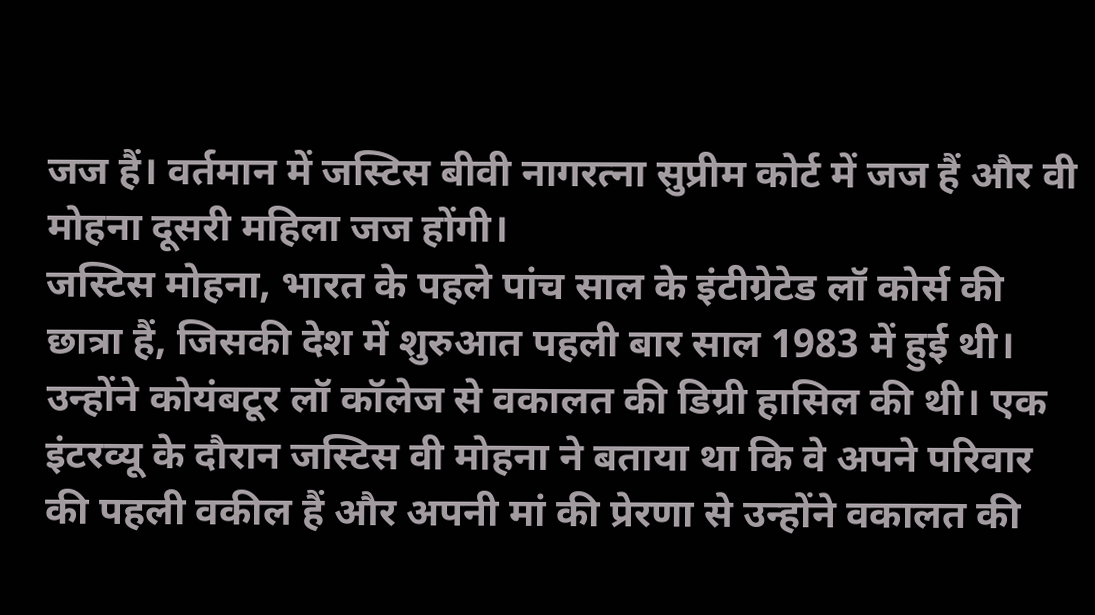जज हैं। वर्तमान में जस्टिस बीवी नागरत्ना सुप्रीम कोर्ट में जज हैं और वी मोहना दूसरी महिला जज होंगी।
जस्टिस मोहना, भारत के पहले पांच साल के इंटीग्रेटेड लॉ कोर्स की छात्रा हैं, जिसकी देश में शुरुआत पहली बार साल 1983 में हुई थी। उन्होंने कोयंबटूर लॉ कॉलेज से वकालत की डिग्री हासिल की थी। एक इंटरव्यू के दौरान जस्टिस वी मोहना ने बताया था कि वे अपने परिवार की पहली वकील हैं और अपनी मां की प्रेरणा से उन्होंने वकालत की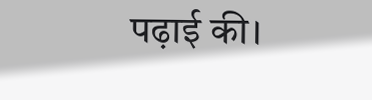पढ़ाई की।